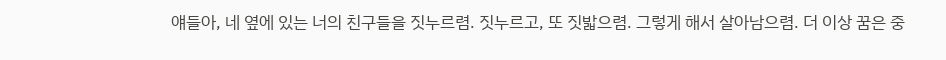얘들아, 네 옆에 있는 너의 친구들을 짓누르렴. 짓누르고, 또 짓밟으렴. 그렇게 해서 살아남으렴. 더 이상 꿈은 중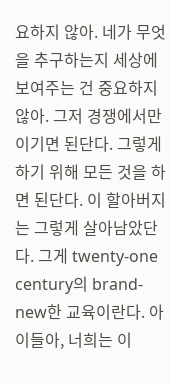요하지 않아. 네가 무엇을 추구하는지 세상에 보여주는 건 중요하지 않아. 그저 경쟁에서만 이기면 된단다. 그렇게 하기 위해 모든 것을 하면 된단다. 이 할아버지는 그렇게 살아남았단다. 그게 twenty-one century의 brand-new한 교육이란다. 아이들아, 너희는 이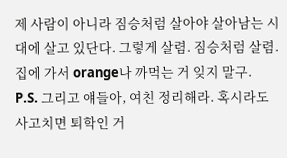제 사람이 아니라 짐승처럼 살아야 살아남는 시대에 살고 있단다. 그렇게 살렴. 짐승처럼 살렴. 집에 가서 orange나 까먹는 거 잊지 말구.
P.S. 그리고 얘들아, 여친 정리해라. 혹시라도 사고치면 퇴학인 거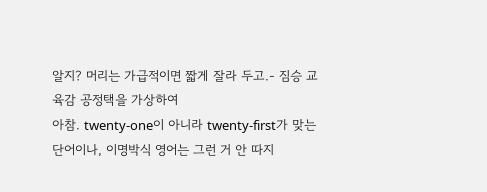알지? 머리는 가급적이면 짧게 잘라 두고.- 짐승 교육감 공정택을 가상하여
아참. twenty-one이 아니라 twenty-first가 맞는 단어이나, 이명박식 영어는 그런 거 안 따지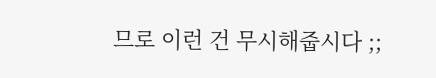므로 이런 건 무시해줍시다 ;;